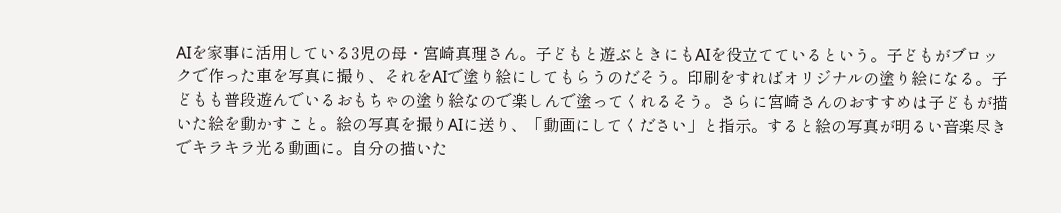AIを家事に活用している3児の母・宮崎真理さん。子どもと遊ぶときにもAIを役立てているという。子どもがブロックで作った車を写真に撮り、それをAIで塗り絵にしてもらうのだそう。印刷をすればオリジナルの塗り絵になる。子どもも普段遊んでいるおもちゃの塗り絵なので楽しんで塗ってくれるそう。さらに宮崎さんのおすすめは子どもが描いた絵を動かすこと。絵の写真を撮りAIに送り、「動画にしてください」と指示。すると絵の写真が明るい音楽尽きでキラキラ光る動画に。自分の描いた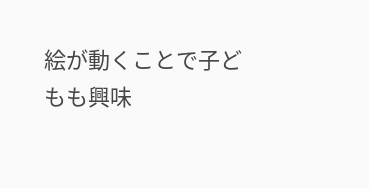絵が動くことで子どもも興味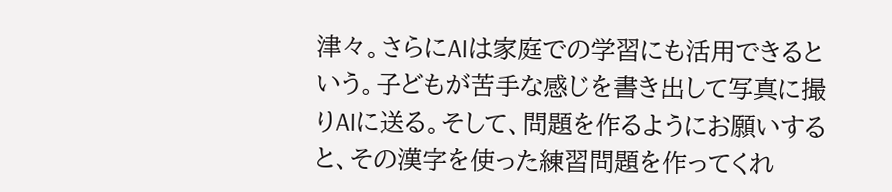津々。さらにAIは家庭での学習にも活用できるという。子どもが苦手な感じを書き出して写真に撮りAIに送る。そして、問題を作るようにお願いすると、その漢字を使った練習問題を作ってくれ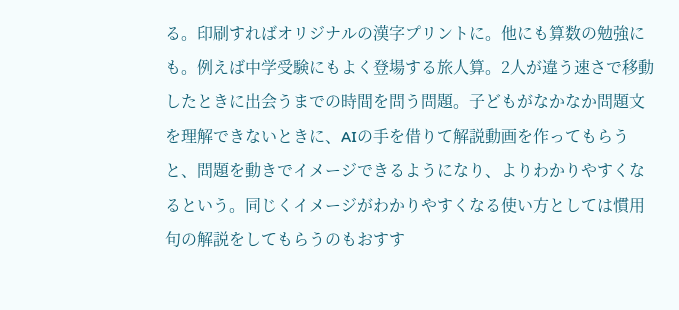る。印刷すればオリジナルの漢字プリントに。他にも算数の勉強にも。例えば中学受験にもよく登場する旅人算。2人が違う速さで移動したときに出会うまでの時間を問う問題。子どもがなかなか問題文を理解できないときに、AIの手を借りて解説動画を作ってもらうと、問題を動きでイメージできるようになり、よりわかりやすくなるという。同じくイメージがわかりやすくなる使い方としては慣用句の解説をしてもらうのもおすす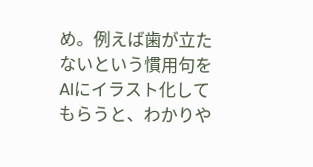め。例えば歯が立たないという慣用句をAIにイラスト化してもらうと、わかりや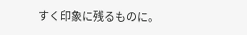すく印象に残るものに。